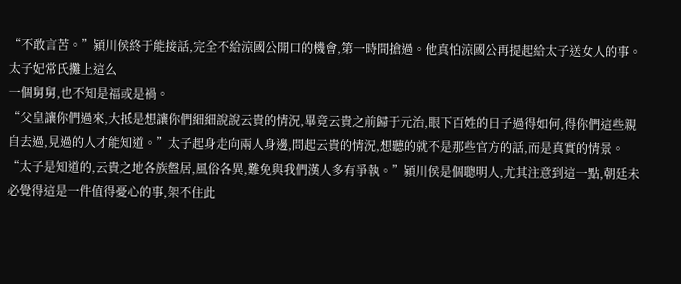“不敢言苦。”潁川侯終于能接話,完全不給涼國公開口的機會,第一時間搶過。他真怕涼國公再提起給太子送女人的事。
太子妃常氏攤上這么
一個舅舅,也不知是福或是禍。
“父皇讓你們過來,大抵是想讓你們細細說說云貴的情況,畢竟云貴之前歸于元治,眼下百姓的日子過得如何,得你們這些親自去過,見過的人才能知道。”太子起身走向兩人身邊,問起云貴的情況,想聽的就不是那些官方的話,而是真實的情景。
“太子是知道的,云貴之地各族盤居,風俗各異,難免與我們漢人多有爭執。”潁川侯是個聰明人,尤其注意到這一點,朝廷未必覺得這是一件值得憂心的事,架不住此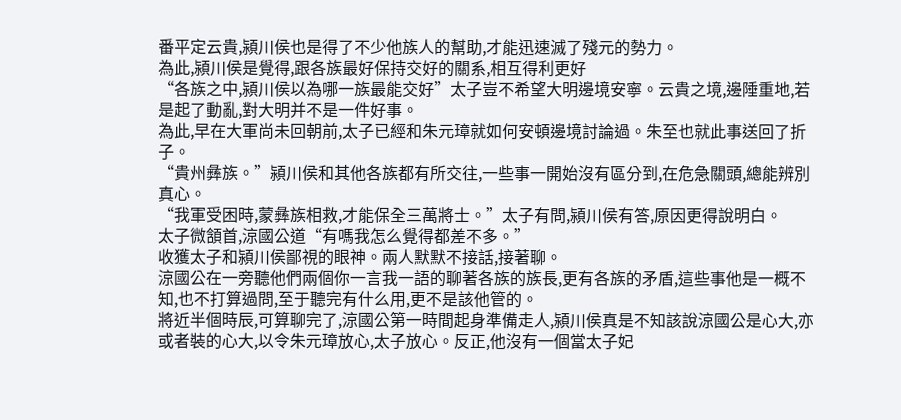番平定云貴,潁川侯也是得了不少他族人的幫助,才能迅速滅了殘元的勢力。
為此,潁川侯是覺得,跟各族最好保持交好的關系,相互得利更好
“各族之中,潁川侯以為哪一族最能交好”太子豈不希望大明邊境安寧。云貴之境,邊陲重地,若是起了動亂,對大明并不是一件好事。
為此,早在大軍尚未回朝前,太子已經和朱元璋就如何安頓邊境討論過。朱至也就此事送回了折子。
“貴州彝族。”潁川侯和其他各族都有所交往,一些事一開始沒有區分到,在危急關頭,總能辨別真心。
“我軍受困時,蒙彝族相救,才能保全三萬將士。”太子有問,潁川侯有答,原因更得說明白。
太子微頷首,涼國公道“有嗎我怎么覺得都差不多。”
收獲太子和潁川侯鄙視的眼神。兩人默默不接話,接著聊。
涼國公在一旁聽他們兩個你一言我一語的聊著各族的族長,更有各族的矛盾,這些事他是一概不知,也不打算過問,至于聽完有什么用,更不是該他管的。
將近半個時辰,可算聊完了,涼國公第一時間起身準備走人,潁川侯真是不知該說涼國公是心大,亦或者裝的心大,以令朱元璋放心,太子放心。反正,他沒有一個當太子妃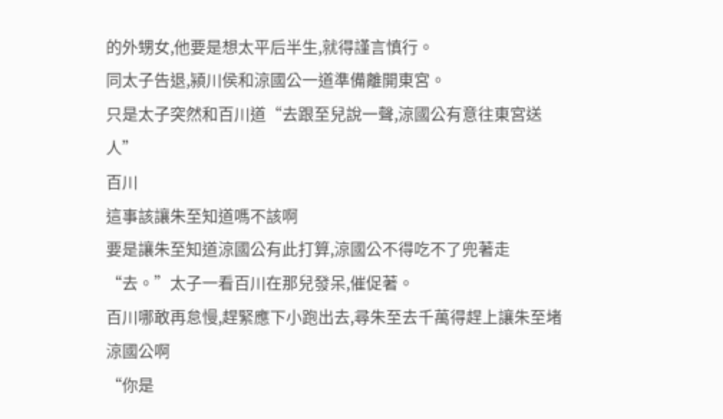的外甥女,他要是想太平后半生,就得謹言慎行。
同太子告退,潁川侯和涼國公一道準備離開東宮。
只是太子突然和百川道“去跟至兒說一聲,涼國公有意往東宮送人”
百川
這事該讓朱至知道嗎不該啊
要是讓朱至知道涼國公有此打算,涼國公不得吃不了兜著走
“去。”太子一看百川在那兒發呆,催促著。
百川哪敢再怠慢,趕緊應下小跑出去,尋朱至去千萬得趕上讓朱至堵涼國公啊
“你是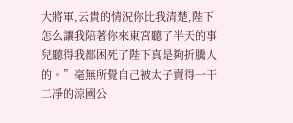大將軍,云貴的情況你比我清楚,陛下怎么讓我陪著你來東宮聽了半天的事兒聽得我都困死了陛下真是夠折騰人的。”毫無所覺自己被太子賣得一干二凈的涼國公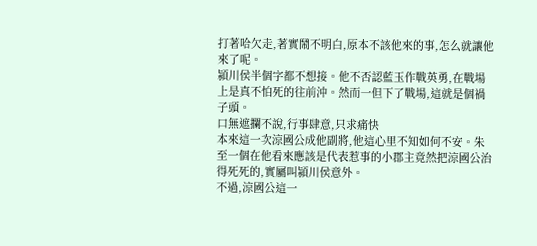打著哈欠走,著實鬧不明白,原本不該他來的事,怎么就讓他來了呢。
潁川侯半個字都不想接。他不否認藍玉作戰英勇,在戰場上是真不怕死的往前沖。然而一但下了戰場,這就是個禍子頭。
口無遮攔不說,行事肆意,只求痛快
本來這一次涼國公成他副將,他這心里不知如何不安。朱至一個在他看來應該是代表惹事的小郡主竟然把涼國公治得死死的,實屬叫潁川侯意外。
不過,涼國公這一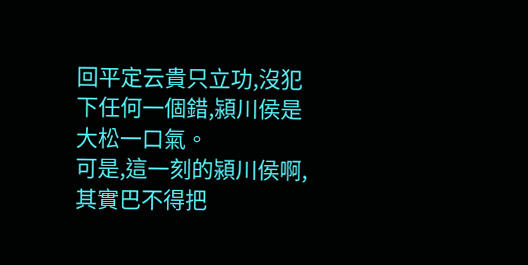回平定云貴只立功,沒犯下任何一個錯,潁川侯是大松一口氣。
可是,這一刻的潁川侯啊,其實巴不得把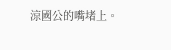涼國公的嘴堵上。